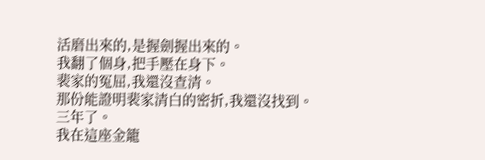活磨出來的,是握劍握出來的。
我翻了個身,把手壓在身下。
裴家的冤屈,我還沒查清。
那份能證明裴家清白的密折,我還沒找到。
三年了。
我在這座金籠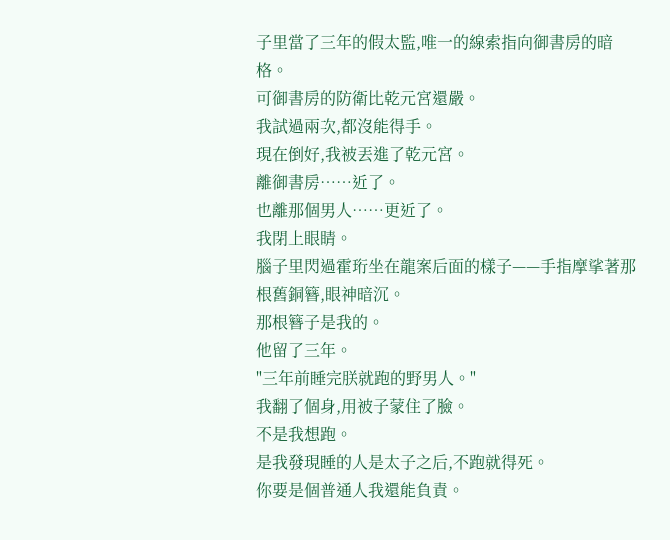子里當了三年的假太監,唯一的線索指向御書房的暗格。
可御書房的防衛比乾元宮還嚴。
我試過兩次,都沒能得手。
現在倒好,我被丟進了乾元宮。
離御書房……近了。
也離那個男人……更近了。
我閉上眼睛。
腦子里閃過霍珩坐在龍案后面的樣子——手指摩挲著那根舊銅簪,眼神暗沉。
那根簪子是我的。
他留了三年。
"三年前睡完朕就跑的野男人。"
我翻了個身,用被子蒙住了臉。
不是我想跑。
是我發現睡的人是太子之后,不跑就得死。
你要是個普通人我還能負責。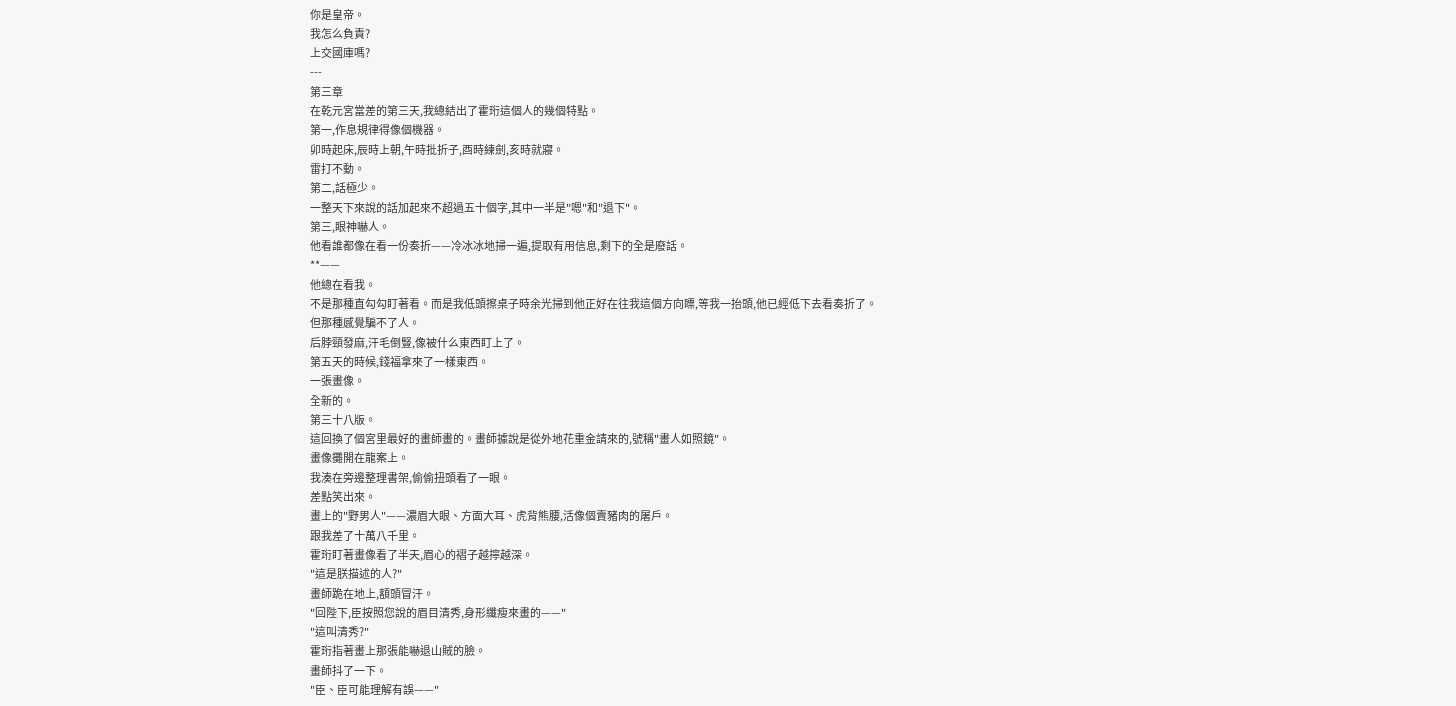你是皇帝。
我怎么負責?
上交國庫嗎?
---
第三章
在乾元宮當差的第三天,我總結出了霍珩這個人的幾個特點。
第一,作息規律得像個機器。
卯時起床,辰時上朝,午時批折子,酉時練劍,亥時就寢。
雷打不動。
第二,話極少。
一整天下來說的話加起來不超過五十個字,其中一半是"嗯"和"退下"。
第三,眼神嚇人。
他看誰都像在看一份奏折——冷冰冰地掃一遍,提取有用信息,剩下的全是廢話。
**——
他總在看我。
不是那種直勾勾盯著看。而是我低頭擦桌子時余光掃到他正好在往我這個方向瞟,等我一抬頭,他已經低下去看奏折了。
但那種感覺騙不了人。
后脖頸發麻,汗毛倒豎,像被什么東西盯上了。
第五天的時候,錢福拿來了一樣東西。
一張畫像。
全新的。
第三十八版。
這回換了個宮里最好的畫師畫的。畫師據說是從外地花重金請來的,號稱"畫人如照鏡"。
畫像攤開在龍案上。
我湊在旁邊整理書架,偷偷扭頭看了一眼。
差點笑出來。
畫上的"野男人"——濃眉大眼、方面大耳、虎背熊腰,活像個賣豬肉的屠戶。
跟我差了十萬八千里。
霍珩盯著畫像看了半天,眉心的褶子越擰越深。
"這是朕描述的人?"
畫師跪在地上,額頭冒汗。
"回陛下,臣按照您說的眉目清秀,身形纖瘦來畫的——"
"這叫清秀?"
霍珩指著畫上那張能嚇退山賊的臉。
畫師抖了一下。
"臣、臣可能理解有誤——"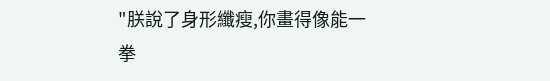"朕說了身形纖瘦,你畫得像能一拳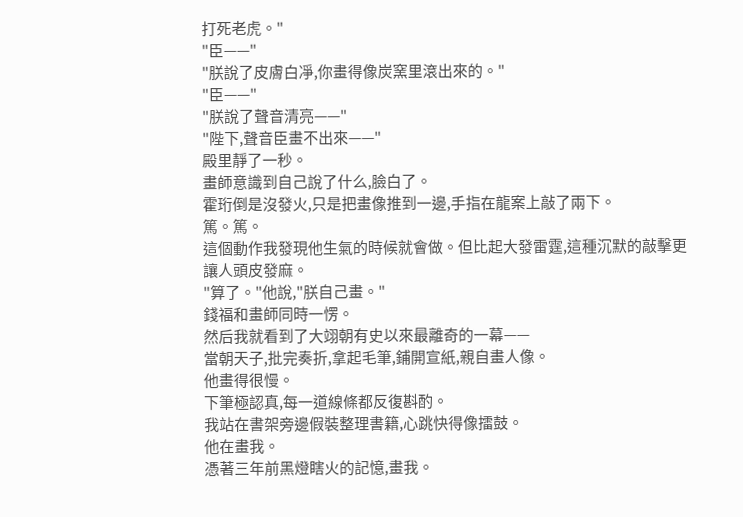打死老虎。"
"臣——"
"朕說了皮膚白凈,你畫得像炭窯里滾出來的。"
"臣——"
"朕說了聲音清亮——"
"陛下,聲音臣畫不出來——"
殿里靜了一秒。
畫師意識到自己說了什么,臉白了。
霍珩倒是沒發火,只是把畫像推到一邊,手指在龍案上敲了兩下。
篤。篤。
這個動作我發現他生氣的時候就會做。但比起大發雷霆,這種沉默的敲擊更讓人頭皮發麻。
"算了。"他說,"朕自己畫。"
錢福和畫師同時一愣。
然后我就看到了大翊朝有史以來最離奇的一幕——
當朝天子,批完奏折,拿起毛筆,鋪開宣紙,親自畫人像。
他畫得很慢。
下筆極認真,每一道線條都反復斟酌。
我站在書架旁邊假裝整理書籍,心跳快得像擂鼓。
他在畫我。
憑著三年前黑燈瞎火的記憶,畫我。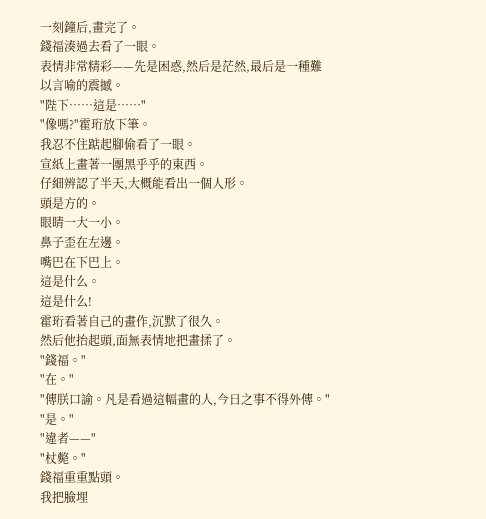一刻鐘后,畫完了。
錢福湊過去看了一眼。
表情非常精彩——先是困惑,然后是茫然,最后是一種難以言喻的震撼。
"陛下……這是……"
"像嗎?"霍珩放下筆。
我忍不住踮起腳偷看了一眼。
宣紙上畫著一團黑乎乎的東西。
仔細辨認了半天,大概能看出一個人形。
頭是方的。
眼睛一大一小。
鼻子歪在左邊。
嘴巴在下巴上。
這是什么。
這是什么!
霍珩看著自己的畫作,沉默了很久。
然后他抬起頭,面無表情地把畫揉了。
"錢福。"
"在。"
"傳朕口諭。凡是看過這幅畫的人,今日之事不得外傳。"
"是。"
"違者——"
"杖斃。"
錢福重重點頭。
我把臉埋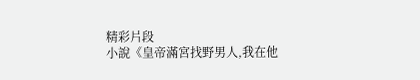精彩片段
小說《皇帝滿宮找野男人,我在他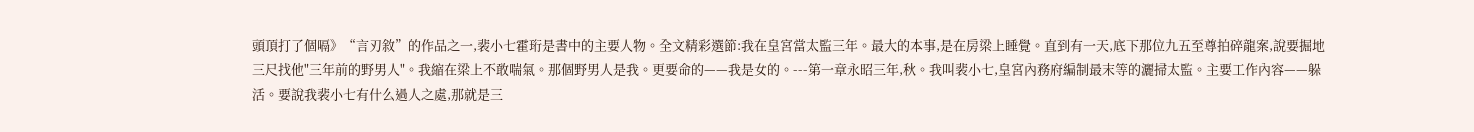頭頂打了個嗝》“言刃敘”的作品之一,裴小七霍珩是書中的主要人物。全文精彩選節:我在皇宮當太監三年。最大的本事,是在房梁上睡覺。直到有一天,底下那位九五至尊拍碎龍案,說要掘地三尺找他"三年前的野男人"。我縮在梁上不敢喘氣。那個野男人是我。更要命的——我是女的。---第一章永昭三年,秋。我叫裴小七,皇宮內務府編制最末等的灑掃太監。主要工作內容——躲活。要說我裴小七有什么過人之處,那就是三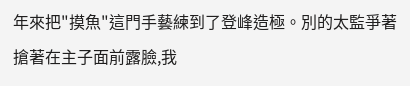年來把"摸魚"這門手藝練到了登峰造極。別的太監爭著搶著在主子面前露臉,我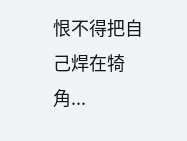恨不得把自己焊在犄角...